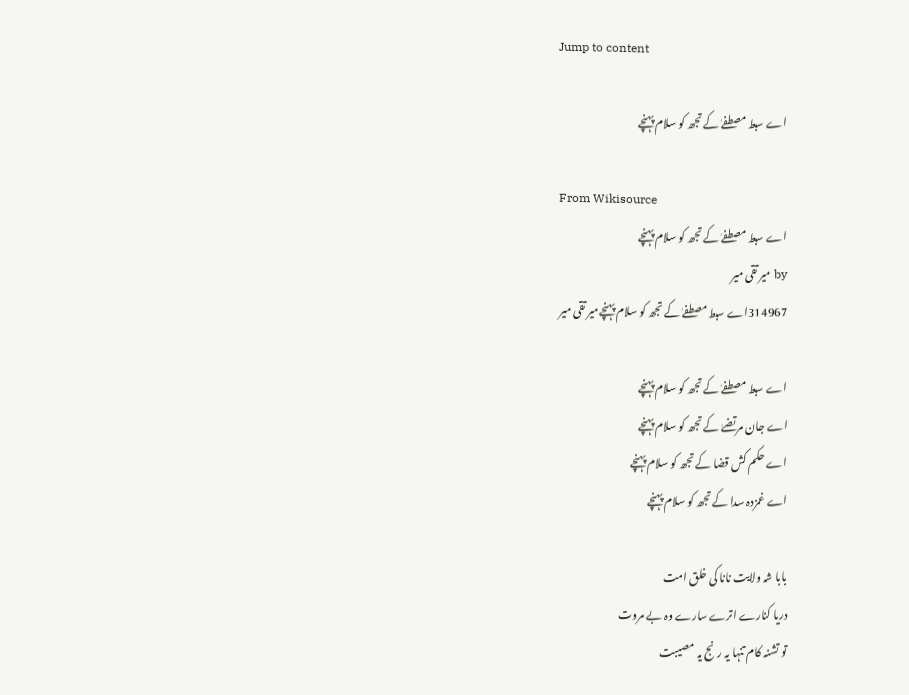Jump to content

اے سبط مصطفےٰ کے تجھ کو سلام پہنچے

From Wikisource
اے سبط مصطفےٰ کے تجھ کو سلام پہنچے
by میر تقی میر
314967اے سبط مصطفےٰ کے تجھ کو سلام پہنچےمیر تقی میر

اے سبط مصطفےٰ کے تجھ کو سلام پہنچے
اے جان مرتضےٰ کے تجھ کو سلام پہنچے
اے حکم کش قضا کے تجھ کو سلام پہنچے
اے غمزدہ سدا کے تجھ کو سلام پہنچے

بابا شہ ولایت نانا کی خلق امت
دریا کنارے اترے سارے وہ بے مروت
تو تشنہ کام تنہا یہ رنج یہ مصیبت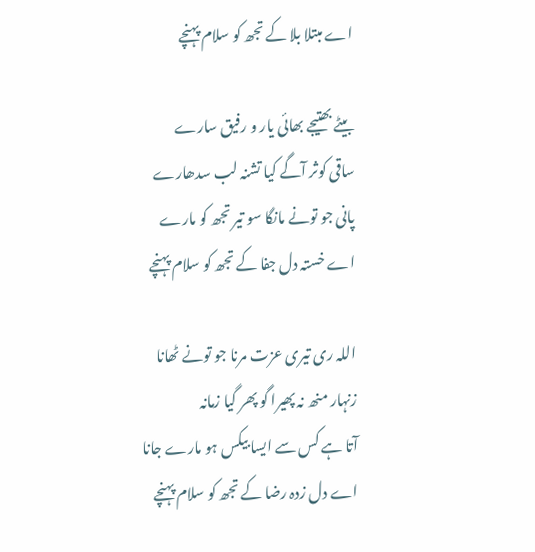اے مبتلا بلا کے تجھ کو سلام پہنچے

بیٹے بھتیجے بھائی یار و رفیق سارے
ساقی کوثر آگے کیا تشنہ لب سدھارے
پانی جو تونے مانگا سو تیر تجھ کو مارے
اے خستہ دل جفا کے تجھ کو سلام پہنچے

اللہ ری تیری عزت مرنا جو تونے ٹھانا
زنہار منھ نہ پھیرا گو پھر گیا زمانہ
آتا ہے کس سے ایسا بیکس ہو مارے جانا
اے دل زدہ رضا کے تجھ کو سلام پہنچے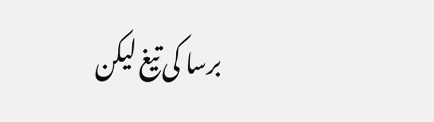برسا کی تیغ لیکن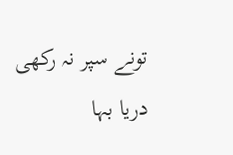تونے سپر نہ رکھی
دریا بہا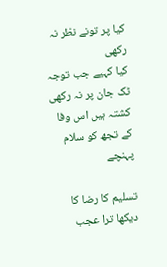کیا پر تونے نظر نہ رکھی
کیا کہیے جب توجہ ٹک جان پر نہ رکھی
کشتہ ہیں اس وفا کے تجھ کو سلام پہنچے

تسلیم کا رضا کا دیکھا ترا عجب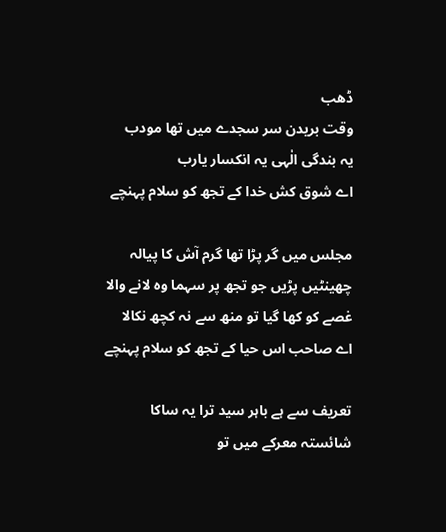ڈھب
وقت بریدن سر سجدے میں تھا مودب
یہ بندگی الٰہی یہ انکسار یارب
اے شوق کش خدا کے تجھ کو سلام پہنچے

مجلس میں گر پڑا تھا گرم آش کا پیالہ
چھینٹیں پڑیں جو تجھ پر سہما وہ لانے والا
غصے کو کھا گیا تو منھ سے نہ کچھ نکالا
اے صاحب اس حیا کے تجھ کو سلام پہنچے

تعریف سے ہے باہر سید ترا یہ ساکا
شائستہ معرکے میں تو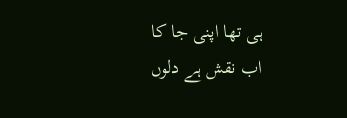ہی تھا اپنی جا کا
اب نقش ہے دلوں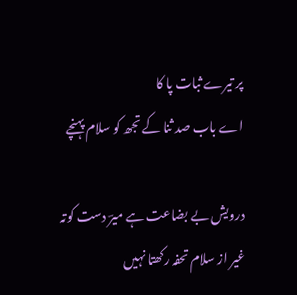پر تیرے ثبات پا کا
اے باب صد ثنا کے تجھ کو سلام پہنچے

درویش بے بضاعت ہے میرؔ دست کوتہ
غیر از سلام تحفہ رکھتا نہیں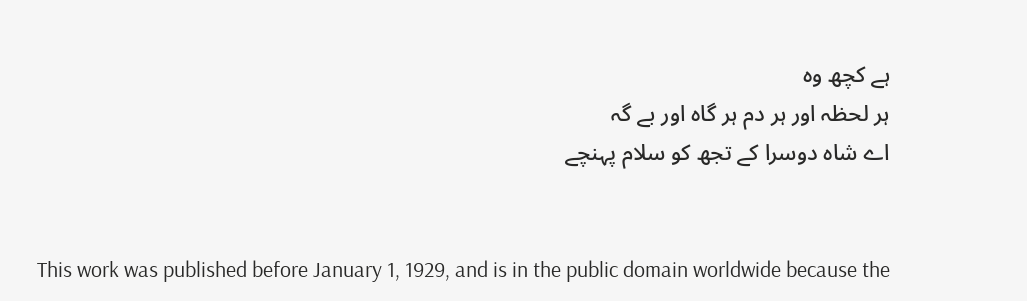ہے کچھ وہ
ہر لحظہ اور ہر دم ہر گاہ اور بے گہ
اے شاہ دوسرا کے تجھ کو سلام پہنچے


This work was published before January 1, 1929, and is in the public domain worldwide because the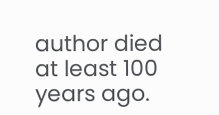author died at least 100 years ago.